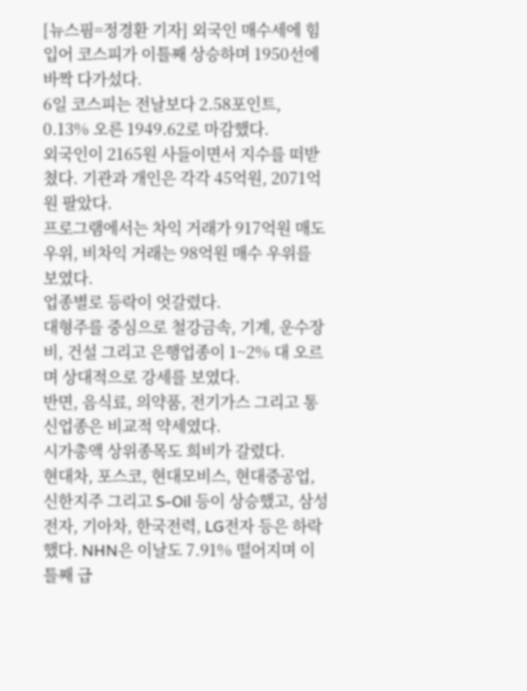[뉴스핌=정경환 기자] 외국인 매수세에 힘입어 코스피가 이틀째 상승하며 1950선에 바짝 다가섰다.
6일 코스피는 전날보다 2.58포인트, 0.13% 오른 1949.62로 마감했다.
외국인이 2165원 사들이면서 지수를 떠받쳤다. 기관과 개인은 각각 45억원, 2071억원 팔았다.
프로그램에서는 차익 거래가 917억원 매도 우위, 비차익 거래는 98억원 매수 우위를 보였다.
업종별로 등락이 엇갈렸다.
대형주를 중심으로 철강금속, 기계, 운수장비, 건설 그리고 은행업종이 1~2% 대 오르며 상대적으로 강세를 보였다.
반면, 음식료, 의약품, 전기가스 그리고 통신업종은 비교적 약세였다.
시가총액 상위종목도 희비가 갈렸다.
현대차, 포스코, 현대모비스, 현대중공업, 신한지주 그리고 S-Oil 등이 상승했고, 삼성전자, 기아차, 한국전력, LG전자 등은 하락했다. NHN은 이날도 7.91% 떨어지며 이틀째 급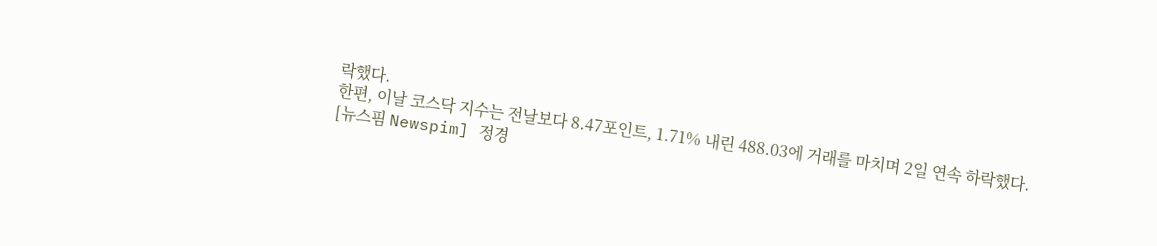락했다.
한편, 이날 코스닥 지수는 전날보다 8.47포인트, 1.71% 내린 488.03에 거래를 마치며 2일 연속 하락했다.
[뉴스핌 Newspim] 정경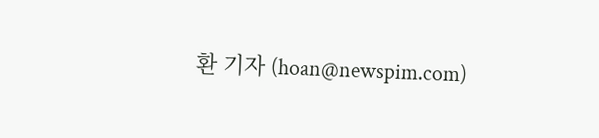환 기자 (hoan@newspim.com)